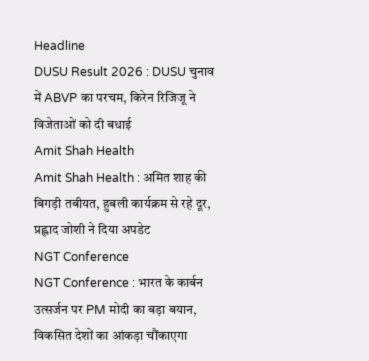Headline
DUSU Result 2026 : DUSU चुनाव में ABVP का परचम, किरेन रिजिजू ने विजेताओं को दी बधाई
Amit Shah Health
Amit Shah Health : अमित शाह की बिगड़ी तबीयत, हुबली कार्यक्रम से रहे दूर, प्रह्लाद जोशी ने दिया अपडेट
NGT Conference
NGT Conference : भारत के कार्बन उत्सर्जन पर PM मोदी का बड़ा बयान, विकसित देशों का आंकड़ा चौंकाएगा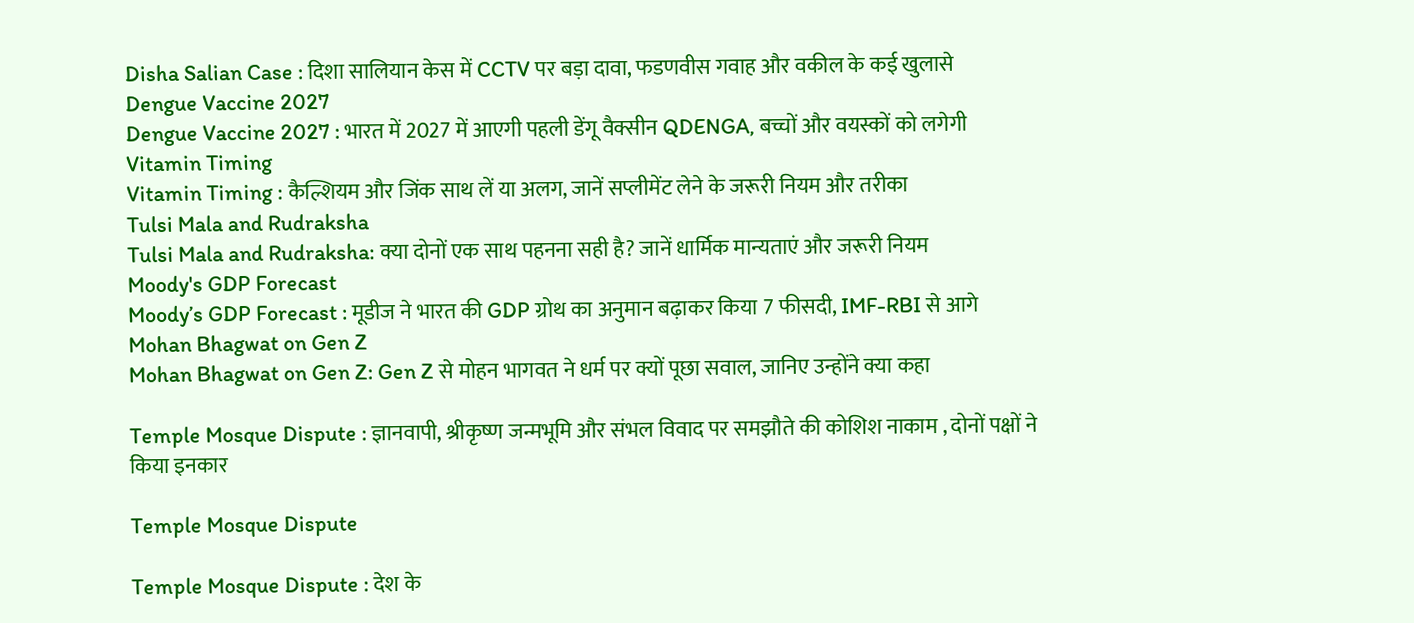Disha Salian Case : दिशा सालियान केस में CCTV पर बड़ा दावा, फडणवीस गवाह और वकील के कई खुलासे
Dengue Vaccine 2027
Dengue Vaccine 2027 : भारत में 2027 में आएगी पहली डेंगू वैक्सीन QDENGA, बच्चों और वयस्कों को लगेगी
Vitamin Timing
Vitamin Timing : कैल्शियम और जिंक साथ लें या अलग, जानें सप्लीमेंट लेने के जरूरी नियम और तरीका
Tulsi Mala and Rudraksha
Tulsi Mala and Rudraksha: क्या दोनों एक साथ पहनना सही है? जानें धार्मिक मान्यताएं और जरूरी नियम
Moody's GDP Forecast
Moody’s GDP Forecast : मूडीज ने भारत की GDP ग्रोथ का अनुमान बढ़ाकर किया 7 फीसदी, IMF-RBI से आगे
Mohan Bhagwat on Gen Z
Mohan Bhagwat on Gen Z: Gen Z से मोहन भागवत ने धर्म पर क्यों पूछा सवाल, जानिए उन्होंने क्या कहा

Temple Mosque Dispute : ज्ञानवापी, श्रीकृष्ण जन्मभूमि और संभल विवाद पर समझौते की कोशिश नाकाम , दोनों पक्षों ने किया इनकार

Temple Mosque Dispute

Temple Mosque Dispute : देश के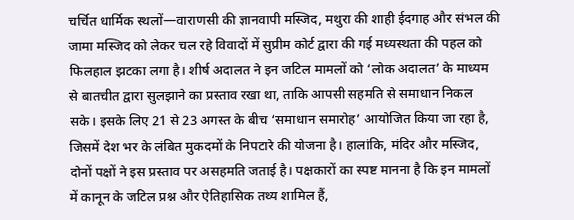चर्चित धार्मिक स्थलों—वाराणसी की ज्ञानवापी मस्जिद, मथुरा की शाही ईदगाह और संभल की जामा मस्जिद को लेकर चल रहे विवादों में सुप्रीम कोर्ट द्वारा की गई मध्यस्थता की पहल को फिलहाल झटका लगा है। शीर्ष अदालत ने इन जटिल मामलों को ‘लोक अदालत’ के माध्यम से बातचीत द्वारा सुलझाने का प्रस्ताव रखा था, ताकि आपसी सहमति से समाधान निकल सके। इसके लिए 21 से 23 अगस्त के बीच ‘समाधान समारोह’ आयोजित किया जा रहा है, जिसमें देश भर के लंबित मुकदमों के निपटारे की योजना है। हालांकि, मंदिर और मस्जिद, दोनों पक्षों ने इस प्रस्ताव पर असहमति जताई है। पक्षकारों का स्पष्ट मानना है कि इन मामलों में कानून के जटिल प्रश्न और ऐतिहासिक तथ्य शामिल हैं,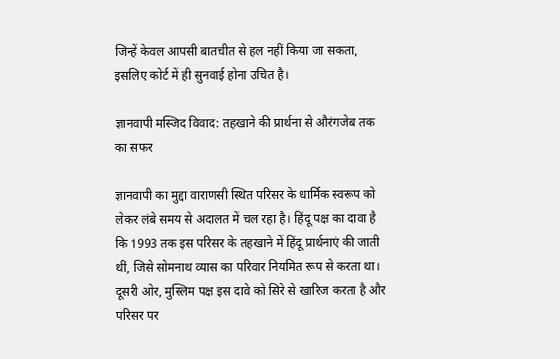जिन्हें केवल आपसी बातचीत से हल नहीं किया जा सकता, इसलिए कोर्ट में ही सुनवाई होना उचित है।

ज्ञानवापी मस्जिद विवाद: तहखाने की प्रार्थना से औरंगजेब तक का सफर

ज्ञानवापी का मुद्दा वाराणसी स्थित परिसर के धार्मिक स्वरूप को लेकर लंबे समय से अदालत में चल रहा है। हिंदू पक्ष का दावा है कि 1993 तक इस परिसर के तहखाने में हिंदू प्रार्थनाएं की जाती थीं, जिसे सोमनाथ व्यास का परिवार नियमित रूप से करता था। दूसरी ओर, मुस्लिम पक्ष इस दावे को सिरे से खारिज करता है और परिसर पर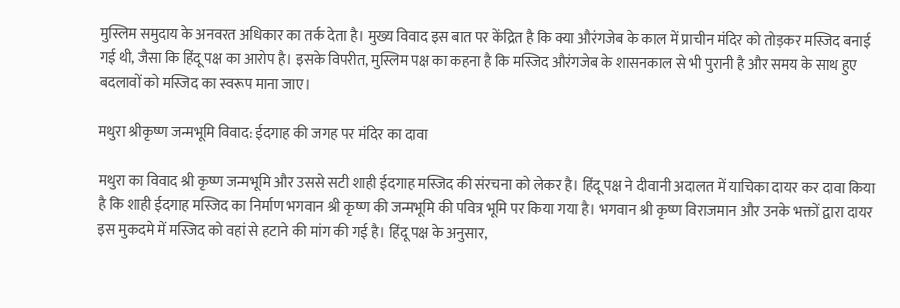मुस्लिम समुदाय के अनवरत अधिकार का तर्क देता है। मुख्य विवाद इस बात पर केंद्रित है कि क्या औरंगजेब के काल में प्राचीन मंदिर को तोड़कर मस्जिद बनाई गई थी, जैसा कि हिंदू पक्ष का आरोप है। इसके विपरीत, मुस्लिम पक्ष का कहना है कि मस्जिद औरंगजेब के शासनकाल से भी पुरानी है और समय के साथ हुए बदलावों को मस्जिद का स्वरूप माना जाए।

मथुरा श्रीकृष्ण जन्मभूमि विवाद: ईदगाह की जगह पर मंदिर का दावा

मथुरा का विवाद श्री कृष्ण जन्मभूमि और उससे सटी शाही ईदगाह मस्जिद की संरचना को लेकर है। हिंदू पक्ष ने दीवानी अदालत में याचिका दायर कर दावा किया है कि शाही ईदगाह मस्जिद का निर्माण भगवान श्री कृष्ण की जन्मभूमि की पवित्र भूमि पर किया गया है। भगवान श्री कृष्ण विराजमान और उनके भक्तों द्वारा दायर इस मुकदमे में मस्जिद को वहां से हटाने की मांग की गई है। हिंदू पक्ष के अनुसार,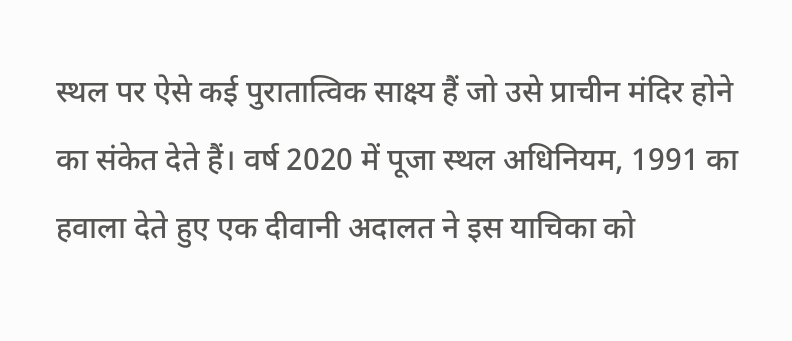स्थल पर ऐसे कई पुरातात्विक साक्ष्य हैं जो उसे प्राचीन मंदिर होने का संकेत देते हैं। वर्ष 2020 में पूजा स्थल अधिनियम, 1991 का हवाला देते हुए एक दीवानी अदालत ने इस याचिका को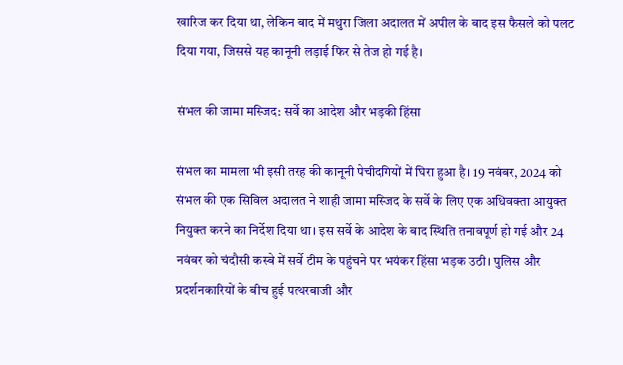खारिज कर दिया था, लेकिन बाद में मथुरा जिला अदालत में अपील के बाद इस फैसले को पलट दिया गया, जिससे यह कानूनी लड़ाई फिर से तेज हो गई है।

संभल की जामा मस्जिद: सर्वे का आदेश और भड़की हिंसा

संभल का मामला भी इसी तरह की कानूनी पेचीदगियों में घिरा हुआ है। 19 नवंबर, 2024 को संभल की एक सिविल अदालत ने शाही जामा मस्जिद के सर्वे के लिए एक अधिवक्ता आयुक्त नियुक्त करने का निर्देश दिया था। इस सर्वे के आदेश के बाद स्थिति तनावपूर्ण हो गई और 24 नवंबर को चंदौसी कस्बे में सर्वे टीम के पहुंचने पर भयंकर हिंसा भड़क उठी। पुलिस और प्रदर्शनकारियों के बीच हुई पत्थरबाजी और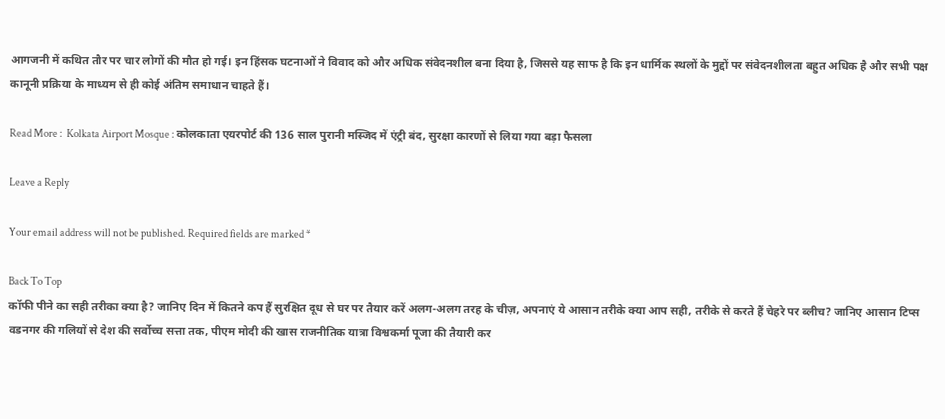आगजनी में कथित तौर पर चार लोगों की मौत हो गई। इन हिंसक घटनाओं ने विवाद को और अधिक संवेदनशील बना दिया है, जिससे यह साफ है कि इन धार्मिक स्थलों के मुद्दों पर संवेदनशीलता बहुत अधिक है और सभी पक्ष कानूनी प्रक्रिया के माध्यम से ही कोई अंतिम समाधान चाहते हैं।

Read More :  Kolkata Airport Mosque : कोलकाता एयरपोर्ट की 136 साल पुरानी मस्जिद में एंट्री बंद, सुरक्षा कारणों से लिया गया बड़ा फैसला

Leave a Reply

Your email address will not be published. Required fields are marked *

Back To Top
कॉफी पीने का सही तरीका क्या है? जानिए दिन में कितने कप हैं सुरक्षित दूध से घर पर तैयार करें अलग-अलग तरह के चीज़, अपनाएं ये आसान तरीके क्या आप सही, तरीके से करते हैं चेहरे पर ब्लीच? जानिए आसान टिप्स वडनगर की गलियों से देश की सर्वोच्च सत्ता तक, पीएम मोदी की खास राजनीतिक यात्रा विश्वकर्मा पूजा की तैयारी कर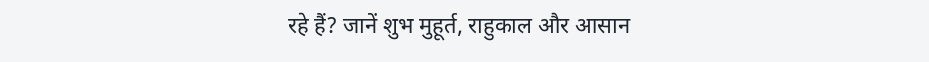रहे हैं? जानें शुभ मुहूर्त, राहुकाल और आसान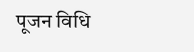पूजन विधि